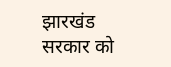झारखंड सरकार को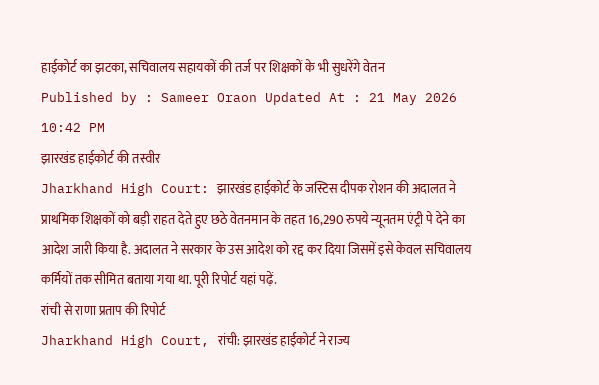हाईकोर्ट का झटका, सचिवालय सहायकों की तर्ज पर शिक्षकों के भी सुधरेंगे वेतन
Published by : Sameer Oraon Updated At : 21 May 2026 10:42 PM
झारखंड हाईकोर्ट की तस्वीर
Jharkhand High Court: झारखंड हाईकोर्ट के जस्टिस दीपक रोशन की अदालत ने प्राथमिक शिक्षकों को बड़ी राहत देते हुए छठे वेतनमान के तहत 16,290 रुपये न्यूनतम एंट्री पे देने का आदेश जारी किया है. अदालत ने सरकार के उस आदेश को रद्द कर दिया जिसमें इसे केवल सचिवालय कर्मियों तक सीमित बताया गया था. पूरी रिपोर्ट यहां पढ़ें.
रांची से राणा प्रताप की रिपोर्ट
Jharkhand High Court, रांची: झारखंड हाईकोर्ट ने राज्य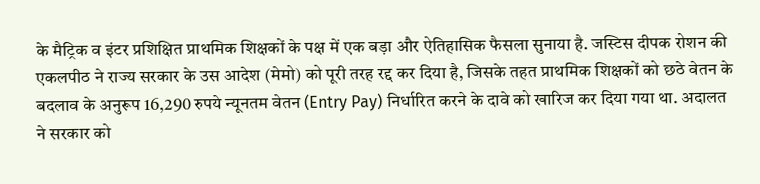के मैट्रिक व इंटर प्रशिक्षित प्राथमिक शिक्षकों के पक्ष में एक बड़ा और ऐतिहासिक फैसला सुनाया है. जस्टिस दीपक रोशन की एकलपीठ ने राज्य सरकार के उस आदेश (मेमो) को पूरी तरह रद्द कर दिया है, जिसके तहत प्राथमिक शिक्षकों को छठे वेतन के बदलाव के अनुरूप 16,290 रुपये न्यूनतम वेतन (Entry Pay) निर्धारित करने के दावे को खारिज कर दिया गया था. अदालत ने सरकार को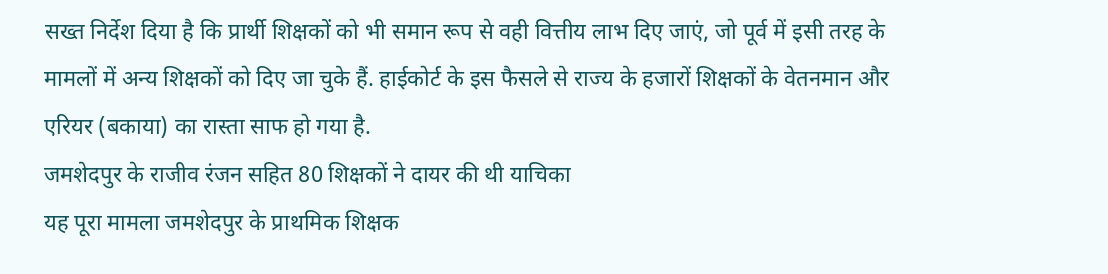सख्त निर्देश दिया है कि प्रार्थी शिक्षकों को भी समान रूप से वही वित्तीय लाभ दिए जाएं, जो पूर्व में इसी तरह के मामलों में अन्य शिक्षकों को दिए जा चुके हैं. हाईकोर्ट के इस फैसले से राज्य के हजारों शिक्षकों के वेतनमान और एरियर (बकाया) का रास्ता साफ हो गया है.
जमशेदपुर के राजीव रंजन सहित 80 शिक्षकों ने दायर की थी याचिका
यह पूरा मामला जमशेदपुर के प्राथमिक शिक्षक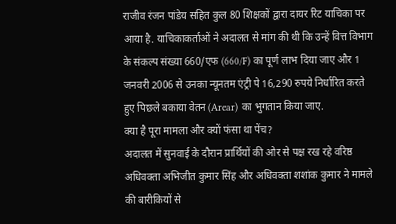राजीव रंजन पांडेय सहित कुल 80 शिक्षकों द्वारा दायर रिट याचिका पर आया है. याचिकाकर्ताओं ने अदालत से मांग की थी कि उन्हें वित्त विभाग के संकल्प संख्या 660/एफ (660/F) का पूर्ण लाभ दिया जाए और 1 जनवरी 2006 से उनका न्यूनतम एंट्री पे 16,290 रुपये निर्धारित करते हुए पिछले बकाया वेतन (Arear) का भुगतान किया जाए.
क्या है पूरा मामला और क्यों फंसा था पेंच?
अदालत में सुनवाई के दौरान प्रार्थियों की ओर से पक्ष रख रहे वरिष्ठ अधिवक्ता अभिजीत कुमार सिंह और अधिवक्ता शशांक कुमार ने मामले की बारीकियों से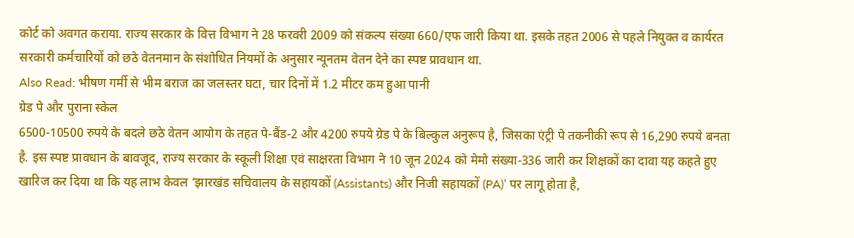कोर्ट को अवगत कराया. राज्य सरकार के वित्त विभाग ने 28 फरवरी 2009 को संकल्प संख्या 660/एफ जारी किया था. इसके तहत 2006 से पहले नियुक्त व कार्यरत सरकारी कर्मचारियों को छठे वेतनमान के संशोधित नियमों के अनुसार न्यूनतम वेतन देने का स्पष्ट प्रावधान था.
Also Read: भीषण गर्मी से भीम बराज का जलस्तर घटा, चार दिनों में 1.2 मीटर कम हुआ पानी
ग्रेड पे और पुराना स्केल
6500-10500 रुपये के बदले छठे वेतन आयोग के तहत पे-बैंड-2 और 4200 रुपये ग्रेड पे के बिल्कुल अनुरूप है, जिसका एंट्री पे तकनीकी रूप से 16,290 रुपये बनता है. इस स्पष्ट प्रावधान के बावजूद, राज्य सरकार के स्कूली शिक्षा एवं साक्षरता विभाग ने 10 जून 2024 को मेमो संख्या-336 जारी कर शिक्षकों का दावा यह कहते हुए खारिज कर दिया था कि यह लाभ केवल ‘झारखंड सचिवालय के सहायकों (Assistants) और निजी सहायकों (PA)’ पर लागू होता है,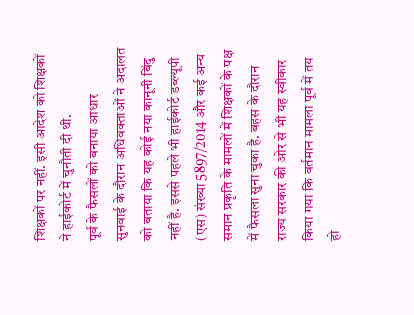शिक्षकों पर नहीं. इसी आदेश को शिक्षकों ने हाईकोर्ट में चुनौती दी थी.
पूर्व के फैसलों को बनाया आधार
सुनवाई के दौरान अधिवक्ताओं ने अदालत को बताया कि यह कोई नया कानूनी बिंदु नहीं है. इससे पहले भी हाईकोर्ट डब्ल्यूपी (एस) संख्या 5897/2014 और कई अन्य समान प्रकृति के मामलों में शिक्षकों के पक्ष में फैसला सुना चुका है. बहस के दौरान राज्य सरकार की ओर से भी यह स्वीकार किया गया कि वर्तमान मामला पूर्व में तय हो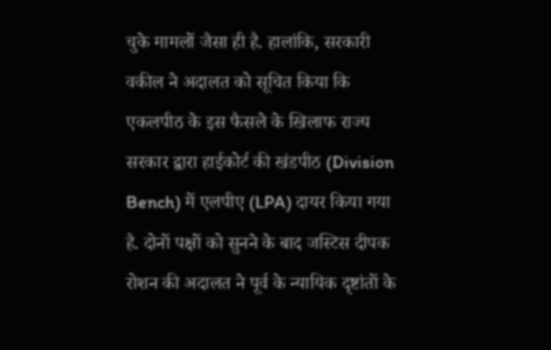चुके मामलों जैसा ही है. हालांकि, सरकारी वकील ने अदालत को सूचित किया कि एकलपीठ के इस फैसले के खिलाफ राज्य सरकार द्वारा हाईकोर्ट की खंडपीठ (Division Bench) में एलपीए (LPA) दायर किया गया है. दोनों पक्षों को सुनने के बाद जस्टिस दीपक रोशन की अदालत ने पूर्व के न्यायिक दृष्टांतों के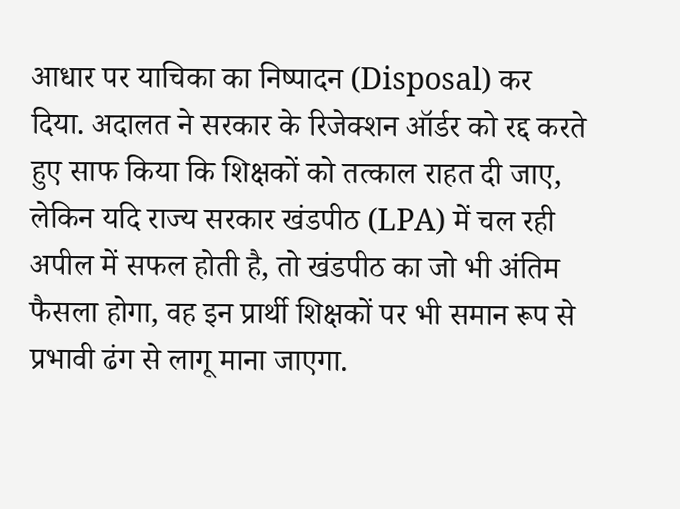आधार पर याचिका का निष्पादन (Disposal) कर दिया. अदालत ने सरकार के रिजेक्शन ऑर्डर को रद्द करते हुए साफ किया कि शिक्षकों को तत्काल राहत दी जाए, लेकिन यदि राज्य सरकार खंडपीठ (LPA) में चल रही अपील में सफल होती है, तो खंडपीठ का जो भी अंतिम फैसला होगा, वह इन प्रार्थी शिक्षकों पर भी समान रूप से प्रभावी ढंग से लागू माना जाएगा.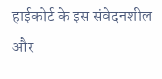हाईकोर्ट के इस संवेदनशील और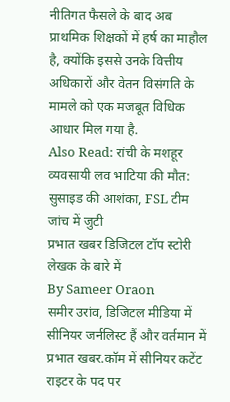नीतिगत फैसले के बाद अब प्राथमिक शिक्षकों में हर्ष का माहौल है, क्योंकि इससे उनके वित्तीय अधिकारों और वेतन विसंगति के मामले को एक मजबूत विधिक आधार मिल गया है.
Also Read: रांची के मशहूर व्यवसायी लव भाटिया की मौत: सुसाइड की आशंका, FSL टीम जांच में जुटी
प्रभात खबर डिजिटल टॉप स्टोरी
लेखक के बारे में
By Sameer Oraon
समीर उरांव, डिजिटल मीडिया में सीनियर जर्नलिस्ट हैं और वर्तमान में प्रभात खबर.कॉम में सीनियर कटेंट राइटर के पद पर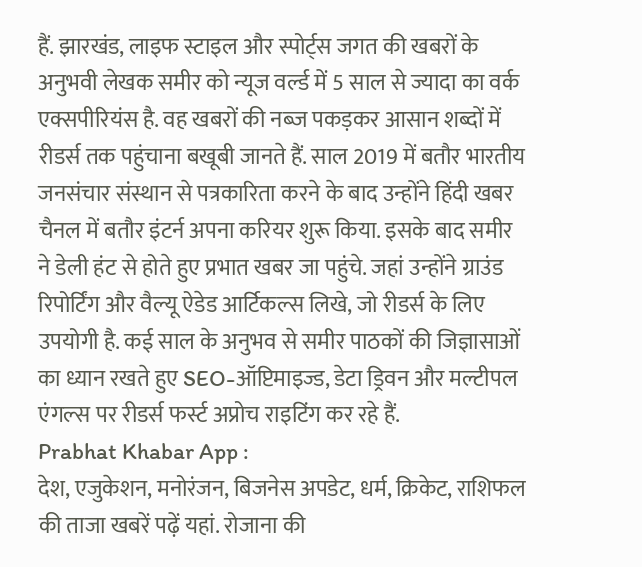हैं. झारखंड, लाइफ स्टाइल और स्पोर्ट्स जगत की खबरों के अनुभवी लेखक समीर को न्यूज वर्ल्ड में 5 साल से ज्यादा का वर्क एक्सपीरियंस है. वह खबरों की नब्ज पकड़कर आसान शब्दों में रीडर्स तक पहुंचाना बखूबी जानते हैं. साल 2019 में बतौर भारतीय जनसंचार संस्थान से पत्रकारिता करने के बाद उन्होंने हिंदी खबर चैनल में बतौर इंटर्न अपना करियर शुरू किया. इसके बाद समीर ने डेली हंट से होते हुए प्रभात खबर जा पहुंचे. जहां उन्होंने ग्राउंड रिपोर्टिंग और वैल्यू ऐडेड आर्टिकल्स लिखे, जो रीडर्स के लिए उपयोगी है. कई साल के अनुभव से समीर पाठकों की जिज्ञासाओं का ध्यान रखते हुए SEO-ऑप्टिमाइज्ड, डेटा ड्रिवन और मल्टीपल एंगल्स पर रीडर्स फर्स्ट अप्रोच राइटिंग कर रहे हैं.
Prabhat Khabar App :
देश, एजुकेशन, मनोरंजन, बिजनेस अपडेट, धर्म, क्रिकेट, राशिफल की ताजा खबरें पढ़ें यहां. रोजाना की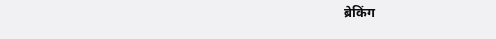ब्रेकिंग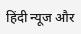हिंदी न्यूज और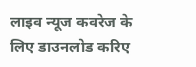लाइव न्यूज कवरेज के लिए डाउनलोड करिए